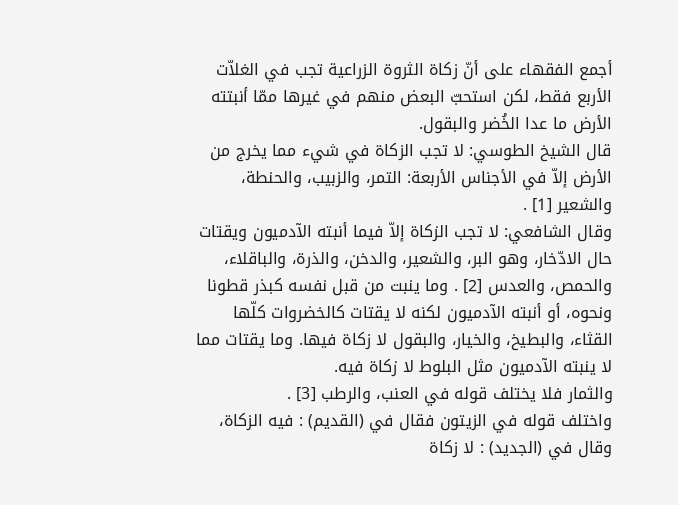أجمع الفقهاء على أنّ زكاة الثروة الزراعية تجب في الغلاّت الأربع فقط، لكن استحبّ البعض منهم في غيرها ممّا أنبتته الأرض ما عدا الخُضر والبقول.
قال الشيخ الطوسي: لا تجب الزكاة في شيء مما يخرج من الأرض إلاّ في الأجناس الأربعة: التمر، والزبيب، والحنطة، والشعير [1] .
وقال الشافعي: لا تجب الزكاة إلاّ فيما أنبته الآدميون ويقتات حال الادّخار، وهو البر، والشعير، والدخن، والذرة، والباقلاء، والحمص، والعدس [2] . وما ينبت من قبل نفسه كبذر قطونا ونحوه، أو أنبته الآدميون لكنه لا يقتات كالخضروات كلّها القثاء، والبطيخ، والخيار، والبقول لا زكاة فيها. وما يقتات مما لا ينبته الآدميون مثل البلوط لا زكاة فيه.
والثمار فلا يختلف قوله في العنب، والرطب [3] .
واختلف قوله في الزيتون فقال في (القديم) : فيه الزكاة، وقال في (الجديد) : لا زكاة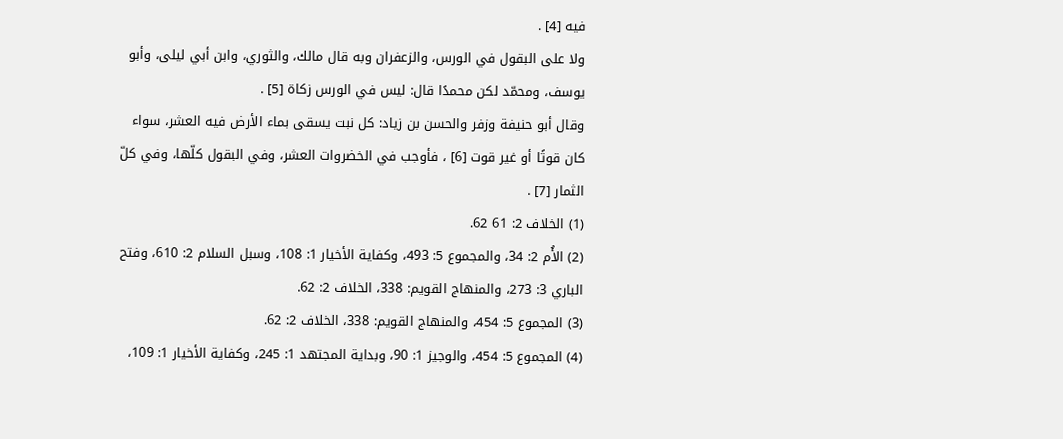فيه [4] .
ولا على البقول في الورس، والزعفران وبه قال مالك، والثوري، وابن أبي ليلى، وأبو يوسف، ومحمّد لكن محمدًا قال: ليس في الورس زكاة [5] .
وقال أبو حنيفة وزفر والحسن بن زياد: كل نبت يسقى بماء الأرض فيه العشر، سواء كان قوتًا أو غير قوت [6] ، فأوجب في الخضروات العشر، وفي البقول كلّها، وفي كلّ الثمار [7] .
(1) الخلاف 2: 61 62.
(2) الأُم 2: 34، والمجموع 5: 493، وكفاية الأخيار 1: 108، وسبل السلام 2: 610، وفتح الباري 3: 273، والمنهاج القويم: 338، الخلاف 2: 62.
(3) المجموع 5: 454، والمنهاج القويم: 338، الخلاف 2: 62.
(4) المجموع 5: 454، والوجيز 1: 90، وبداية المجتهد 1: 245، وكفاية الأخيار 1: 109،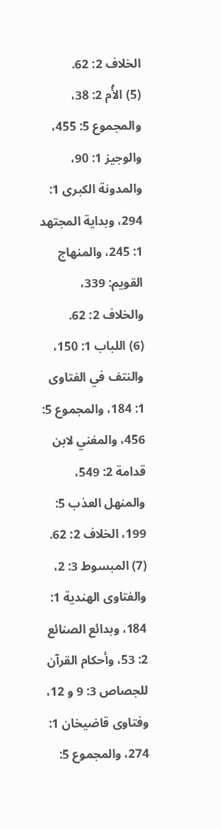الخلاف 2: 62.
(5) الأُم 2: 38، والمجموع 5: 455، والوجيز 1: 90، والمدونة الكبرى 1: 294، وبداية المجتهد 1: 245، والمنهاج القويم: 339، والخلاف 2: 62.
(6) اللباب 1: 150، والنتف في الفتاوى 1: 184، والمجموع 5: 456، والمغني لابن قدامة 2: 549، والمنهل العذب 5: 199، الخلاف 2: 62.
(7) المبسوط 3: 2، والفتاوى الهندية 1: 184، وبدائع الصنائع 2: 53، وأحكام القرآن للجصاص 3: 9 و 12، وفتاوى قاضيخان 1: 274، والمجموع 5: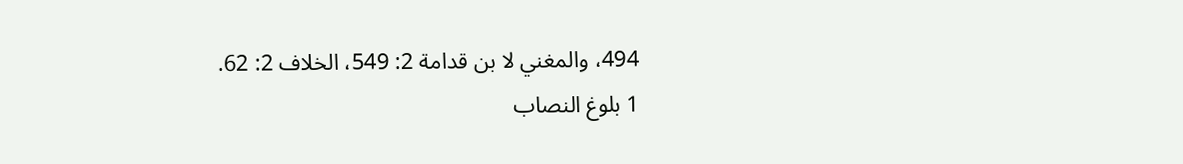494، والمغني لا بن قدامة 2: 549، الخلاف 2: 62.
1 بلوغ النصاب